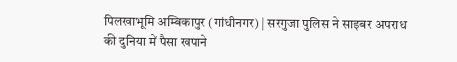पिलखाभूमि अम्बिकापुर (गांधीनगर) | सरगुजा पुलिस ने साइबर अपराध की दुनिया में पैसा खपाने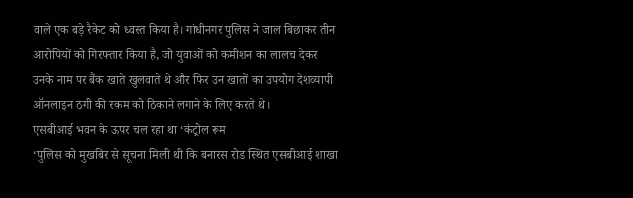वाले एक बड़े रैकेट को ध्वस्त किया है। गांधीनगर पुलिस ने जाल बिछाकर तीन आरोपियों को गिरफ्तार किया है, जो युवाओं को कमीशन का लालच देकर उनके नाम पर बैंक खाते खुलवाते थे और फिर उन खातों का उपयोग देशव्यापी ऑनलाइन ठगी की रकम को ठिकाने लगाने के लिए करते थे।
एसबीआई भवन के ऊपर चल रहा था ‘कंट्रोल रूम
‘पुलिस को मुखबिर से सूचना मिली थी कि बनारस रोड स्थित एसबीआई शाखा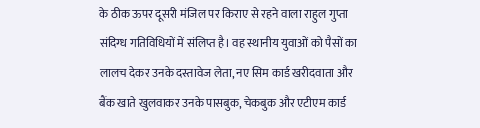के ठीक ऊपर दूसरी मंजिल पर किराए से रहने वाला राहुल गुप्ता संदिग्ध गतिविधियों में संलिप्त है। वह स्थानीय युवाओं को पैसों का लालच देकर उनके दस्तावेज लेता, नए सिम कार्ड खरीदवाता और बैंक खाते खुलवाकर उनके पासबुक, चेकबुक और एटीएम कार्ड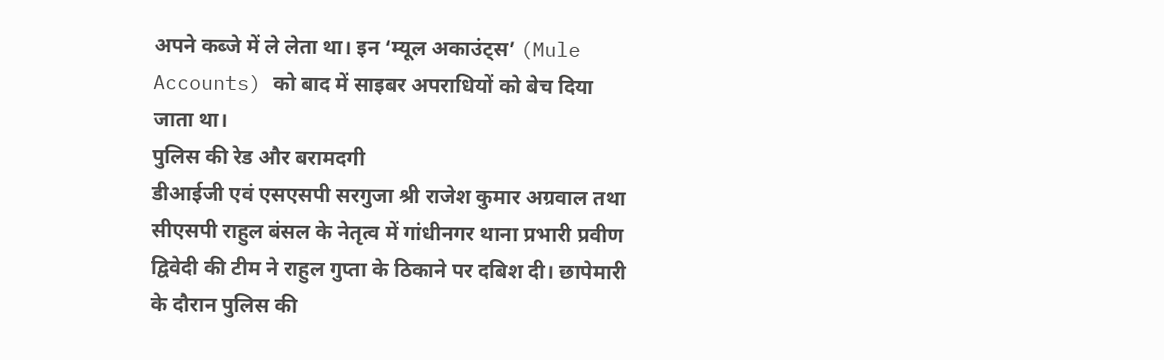अपने कब्जे में ले लेता था। इन ‘म्यूल अकाउंट्स’ (Mule Accounts) को बाद में साइबर अपराधियों को बेच दिया जाता था।
पुलिस की रेड और बरामदगी
डीआईजी एवं एसएसपी सरगुजा श्री राजेश कुमार अग्रवाल तथा सीएसपी राहुल बंसल के नेतृत्व में गांधीनगर थाना प्रभारी प्रवीण द्विवेदी की टीम ने राहुल गुप्ता के ठिकाने पर दबिश दी। छापेमारी के दौरान पुलिस की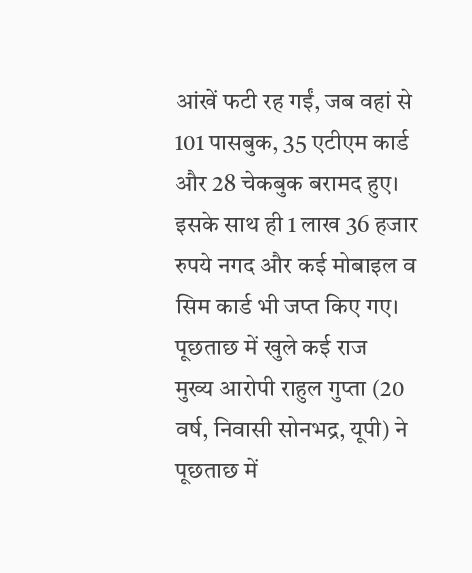आंखें फटी रह गईं, जब वहां से 101 पासबुक, 35 एटीएम कार्ड और 28 चेकबुक बरामद हुए। इसके साथ ही 1 लाख 36 हजार रुपये नगद और कई मोबाइल व सिम कार्ड भी जप्त किए गए।
पूछताछ में खुले कई राज
मुख्य आरोपी राहुल गुप्ता (20 वर्ष, निवासी सोनभद्र, यूपी) ने पूछताछ में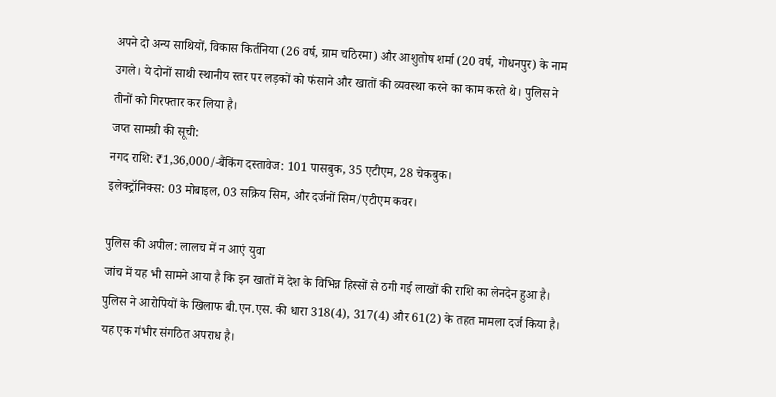अपने दो अन्य साथियों, विकास किर्तनिया (26 वर्ष, ग्राम चठिरमा) और आशुतोष शर्मा (20 वर्ष, गोधनपुर) के नाम उगले। ये दोनों साथी स्थानीय स्तर पर लड़कों को फंसाने और खातों की व्यवस्था करने का काम करते थे। पुलिस ने तीनों को गिरफ्तार कर लिया है।
जप्त सामग्री की सूची:
नगद राशि: ₹1,36,000/-बैंकिंग दस्तावेज: 101 पासबुक, 35 एटीएम, 28 चेकबुक।
इलेक्ट्रॉनिक्स: 03 मोबाइल, 03 सक्रिय सिम, और दर्जनों सिम/एटीएम कवर।

पुलिस की अपील: लालच में न आएं युवा
जांच में यह भी सामने आया है कि इन खातों में देश के विभिन्न हिस्सों से ठगी गई लाखों की राशि का लेनदेन हुआ है। पुलिस ने आरोपियों के खिलाफ बी.एन.एस. की धारा 318(4), 317(4) और 61(2) के तहत मामला दर्ज किया है।
यह एक गंभीर संगठित अपराध है।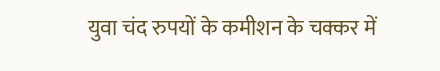युवा चंद रुपयों के कमीशन के चक्कर में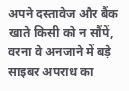अपने दस्तावेज और बैंक खाते किसी को न सौंपें, वरना वे अनजाने में बड़े साइबर अपराध का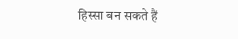हिस्सा बन सकते हैं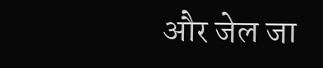और जेल जा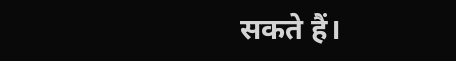सकते हैं।